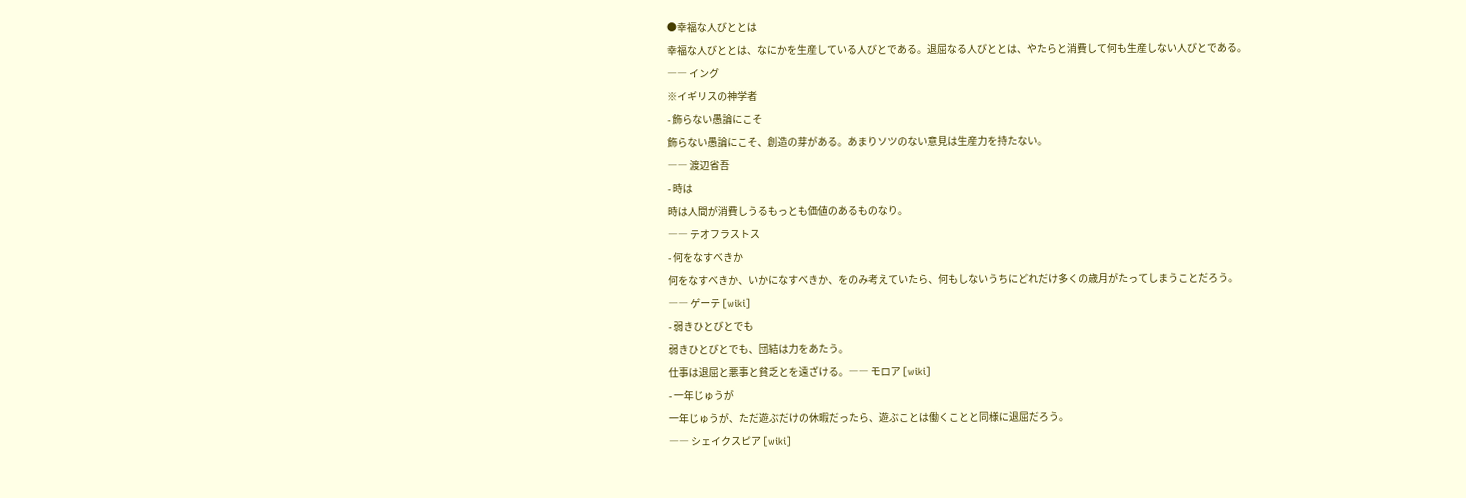●幸福な人びととは
幸福な人びととは、なにかを生産している人びとである。退屈なる人びととは、やたらと消費して何も生産しない人びとである。
―― イング
※イギリスの神学者
- 飾らない愚論にこそ
飾らない愚論にこそ、創造の芽がある。あまりソツのない意見は生産力を持たない。
―― 渡辺省吾
- 時は
時は人間が消費しうるもっとも価値のあるものなり。
―― テオフラストス
- 何をなすべきか
何をなすべきか、いかになすべきか、をのみ考えていたら、何もしないうちにどれだけ多くの歳月がたってしまうことだろう。
―― ゲーテ [wiki]
- 弱きひとびとでも
弱きひとびとでも、団結は力をあたう。
仕事は退屈と悪事と貧乏とを遠ざける。―― モロア [wiki]
- 一年じゅうが
一年じゅうが、ただ遊ぶだけの休暇だったら、遊ぶことは働くことと同様に退屈だろう。
―― シェイクスピア [wiki]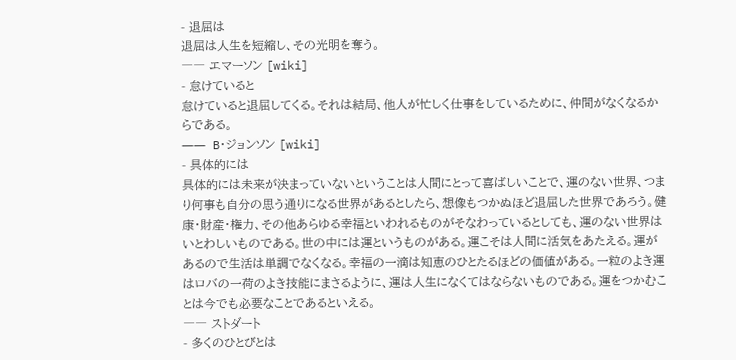- 退屈は
退屈は人生を短縮し、その光明を奪う。
―― エマーソン [wiki]
- 怠けていると
怠けていると退屈してくる。それは結局、他人が忙しく仕事をしているために、仲間がなくなるからである。
―― B・ジョンソン [wiki]
- 具体的には
具体的には未来が決まっていないということは人間にとって喜ばしいことで、運のない世界、つまり何事も自分の思う通りになる世界があるとしたら、想像もつかぬほど退屈した世界であろう。健康・財産・権力、その他あらゆる幸福といわれるものがそなわっているとしても、運のない世界はいとわしいものである。世の中には運というものがある。運こそは人間に活気をあたえる。運があるので生活は単調でなくなる。幸福の一滴は知恵のひとたるほどの価値がある。一粒のよき運はロバの一荷のよき技能にまさるように、運は人生になくてはならないものである。運をつかむことは今でも必要なことであるといえる。
―― ストダート
- 多くのひとびとは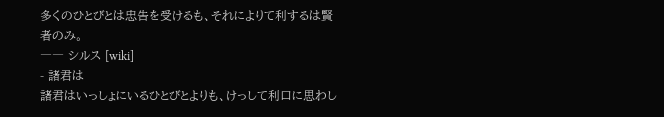多くのひとびとは忠告を受けるも、それによりて利するは賢者のみ。
―― シルス [wiki]
- 諸君は
諸君はいっしょにいるひとびとよりも、けっして利口に思わし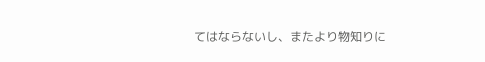てはならないし、またより物知りに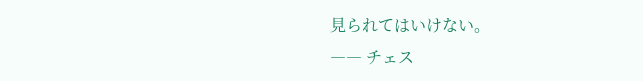見られてはいけない。
―― チェス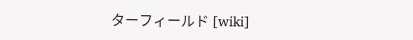ターフィールド [wiki]